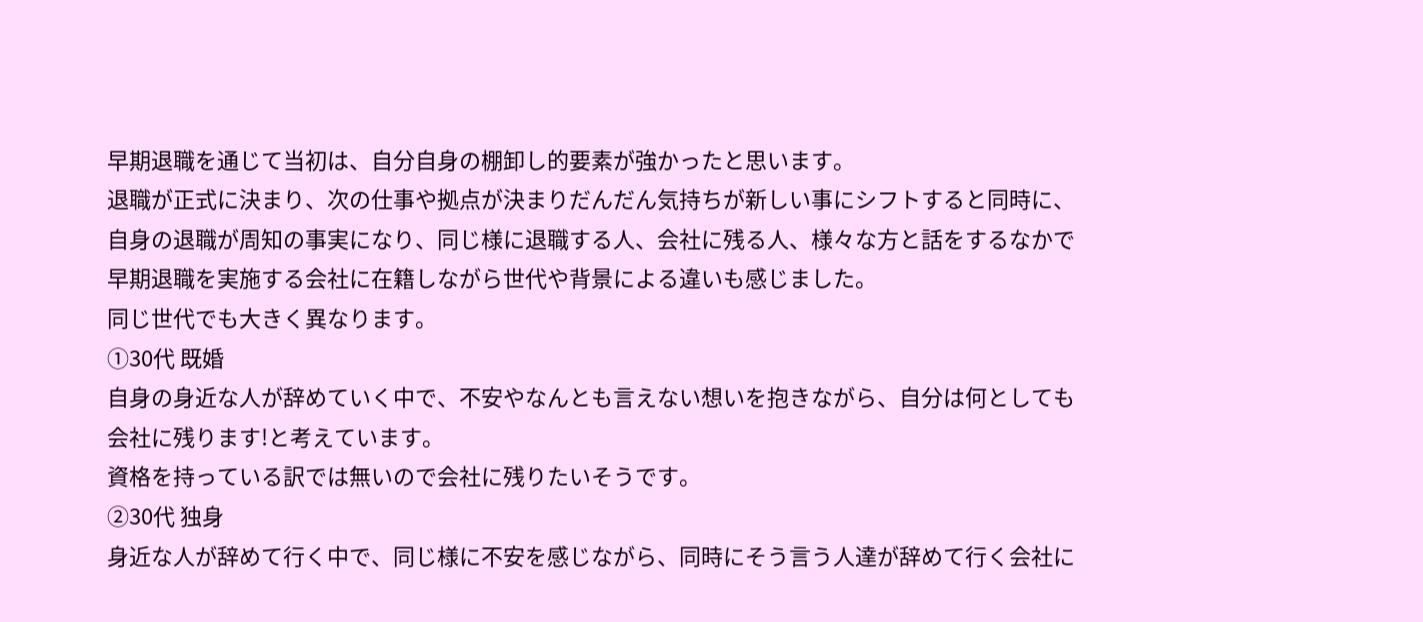早期退職を通じて当初は、自分自身の棚卸し的要素が強かったと思います。
退職が正式に決まり、次の仕事や拠点が決まりだんだん気持ちが新しい事にシフトすると同時に、自身の退職が周知の事実になり、同じ様に退職する人、会社に残る人、様々な方と話をするなかで早期退職を実施する会社に在籍しながら世代や背景による違いも感じました。
同じ世代でも大きく異なります。
①30代 既婚
自身の身近な人が辞めていく中で、不安やなんとも言えない想いを抱きながら、自分は何としても会社に残ります!と考えています。
資格を持っている訳では無いので会社に残りたいそうです。
②30代 独身
身近な人が辞めて行く中で、同じ様に不安を感じながら、同時にそう言う人達が辞めて行く会社に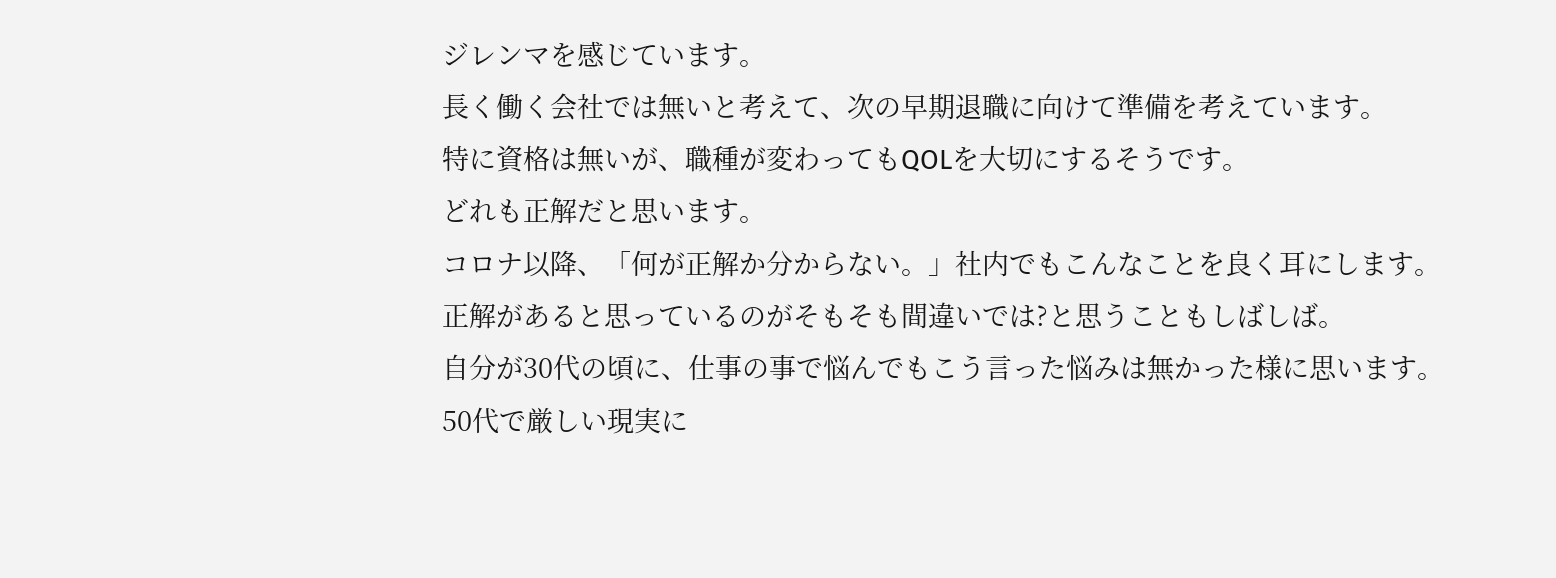ジレンマを感じています。
長く働く会社では無いと考えて、次の早期退職に向けて準備を考えています。
特に資格は無いが、職種が変わってもQOLを大切にするそうです。
どれも正解だと思います。
コロナ以降、「何が正解か分からない。」社内でもこんなことを良く耳にします。
正解があると思っているのがそもそも間違いでは?と思うこともしばしば。
自分が30代の頃に、仕事の事で悩んでもこう言った悩みは無かった様に思います。
50代で厳しい現実に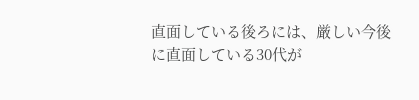直面している後ろには、厳しい今後に直面している30代が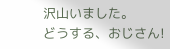沢山いました。
どうする、おじさん!